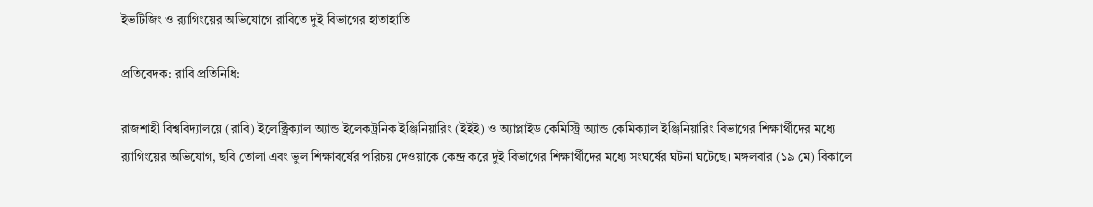ইভটিজিং ও র‍্যাগিংয়ের অভিযোগে রাবিতে দুই বিভাগের হাতাহাতি

প্রতিবেদক: রাবি প্রতিনিধি:

রাজশাহী বিশ্ববিদ্যালয়ে (রাবি) ইলেক্ট্রিক্যাল অ্যান্ড ইলেকট্রনিক ইঞ্জিনিয়ারিং (ইইই) ও অ্যাপ্লাইড কেমিস্ট্রি অ্যান্ড কেমিক্যাল ইঞ্জিনিয়ারিং বিভাগের শিক্ষার্থীদের মধ্যে র‌্যাগিংয়ের অভিযোগ, ছবি তোলা এবং ভুল শিক্ষাবর্ষের পরিচয় দেওয়াকে কেন্দ্র করে দুই বিভাগের শিক্ষার্থীদের মধ্যে সংঘর্ষের ঘটনা ঘটেছে। মঙ্গলবার (১৯ মে) বিকালে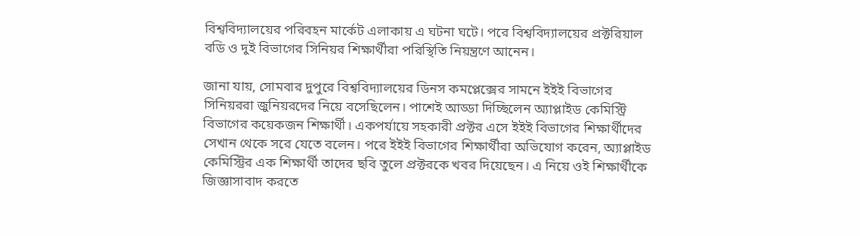বিশ্ববিদ্যালয়ের পরিবহন মার্কেট এলাকায় এ ঘটনা ঘটে। পরে বিশ্ববিদ্যালয়ের প্রক্টরিয়াল বডি ও দুই বিভাগের সিনিয়র শিক্ষার্থীরা পরিস্থিতি নিয়ন্ত্রণে আনেন।

জানা যায়, সোমবার দুপুরে বিশ্ববিদ্যালয়ের ডিনস কমপ্লেক্সের সামনে ইইই বিভাগের সিনিয়ররা জুনিয়রদের নিয়ে বসেছিলেন। পাশেই আড্ডা দিচ্ছিলেন অ্যাপ্লাইড কেমিস্ট্রি বিভাগের কয়েকজন শিক্ষার্থী। একপর্যায়ে সহকারী প্রক্টর এসে ইইই বিভাগের শিক্ষার্থীদের সেখান থেকে সরে যেতে বলেন। পরে ইইই বিভাগের শিক্ষার্থীরা অভিযোগ করেন, অ্যাপ্লাইড কেমিস্ট্রির এক শিক্ষার্থী তাদের ছবি তুলে প্রক্টরকে খবর দিয়েছেন। এ নিয়ে ওই শিক্ষার্থীকে জিজ্ঞাসাবাদ করতে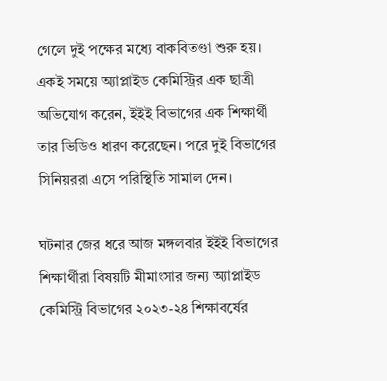গেলে দুই পক্ষের মধ্যে বাকবিতণ্ডা শুরু হয়। একই সময়ে অ্যাপ্লাইড কেমিস্ট্রির এক ছাত্রী অভিযোগ করেন, ইইই বিভাগের এক শিক্ষার্থী তার ভিডিও ধারণ করেছেন। পরে দুই বিভাগের সিনিয়ররা এসে পরিস্থিতি সামাল দেন।

ঘটনার জের ধরে আজ মঙ্গলবার ইইই বিভাগের শিক্ষার্থীরা বিষয়টি মীমাংসার জন্য অ্যাপ্লাইড কেমিস্ট্রি বিভাগের ২০২৩-২৪ শিক্ষাবর্ষের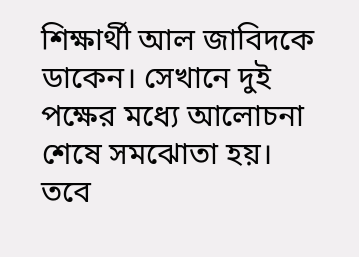শিক্ষার্থী আল জাবিদকে ডাকেন। সেখানে দুই পক্ষের মধ্যে আলোচনা শেষে সমঝোতা হয়। তবে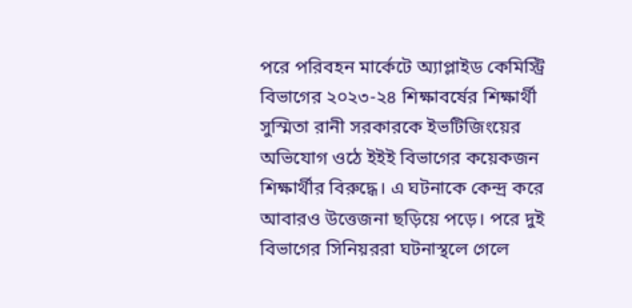পরে পরিবহন মার্কেটে অ্যাপ্লাইড কেমিস্ট্রি বিভাগের ২০২৩-২৪ শিক্ষাবর্ষের শিক্ষার্থী সুস্মিতা রানী সরকারকে ইভটিজিংয়ের অভিযোগ ওঠে ইইই বিভাগের কয়েকজন শিক্ষার্থীর বিরুদ্ধে। এ ঘটনাকে কেন্দ্র করে আবারও উত্তেজনা ছড়িয়ে পড়ে। পরে দুই বিভাগের সিনিয়ররা ঘটনাস্থলে গেলে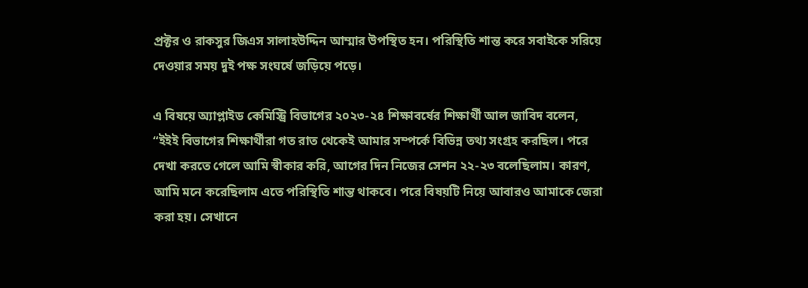প্রক্টর ও রাকসুর জিএস সালাহউদ্দিন আম্মার উপস্থিত হন। পরিস্থিতি শান্ত করে সবাইকে সরিয়ে দেওয়ার সময় দুই পক্ষ সংঘর্ষে জড়িয়ে পড়ে।

এ বিষয়ে অ্যাপ্লাইড কেমিস্ট্রি বিভাগের ২০২৩-২৪ শিক্ষাবর্ষের শিক্ষার্থী আল জাবিদ বলেন, “ইইই বিভাগের শিক্ষার্থীরা গত রাত থেকেই আমার সম্পর্কে বিভিন্ন তথ্য সংগ্রহ করছিল। পরে দেখা করতে গেলে আমি স্বীকার করি, আগের দিন নিজের সেশন ২২-২৩ বলেছিলাম। কারণ, আমি মনে করেছিলাম এতে পরিস্থিতি শান্ত থাকবে। পরে বিষয়টি নিয়ে আবারও আমাকে জেরা করা হয়। সেখানে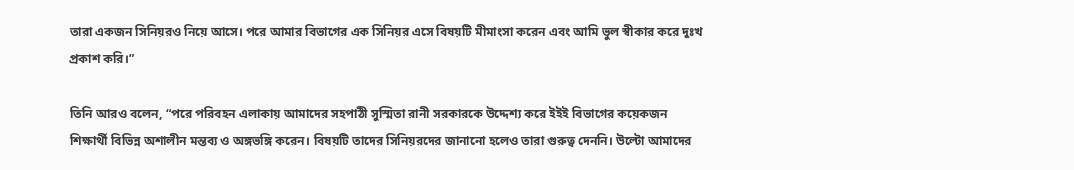তারা একজন সিনিয়রও নিয়ে আসে। পরে আমার বিভাগের এক সিনিয়র এসে বিষয়টি মীমাংসা করেন এবং আমি ভুল স্বীকার করে দুঃখ প্রকাশ করি।”

তিনি আরও বলেন, “পরে পরিবহন এলাকায় আমাদের সহপাঠী সুস্মিতা রানী সরকারকে উদ্দেশ্য করে ইইই বিভাগের কয়েকজন শিক্ষার্থী বিভিন্ন অশালীন মন্তব্য ও অঙ্গভঙ্গি করেন। বিষয়টি তাদের সিনিয়রদের জানানো হলেও তারা গুরুত্ব দেননি। উল্টো আমাদের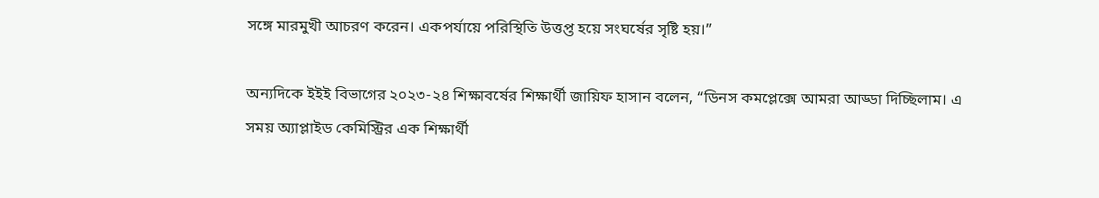সঙ্গে মারমুখী আচরণ করেন। একপর্যায়ে পরিস্থিতি উত্তপ্ত হয়ে সংঘর্ষের সৃষ্টি হয়।”

অন্যদিকে ইইই বিভাগের ২০২৩-২৪ শিক্ষাবর্ষের শিক্ষার্থী জায়িফ হাসান বলেন, “ডিনস কমপ্লেক্সে আমরা আড্ডা দিচ্ছিলাম। এ সময় অ্যাপ্লাইড কেমিস্ট্রির এক শিক্ষার্থী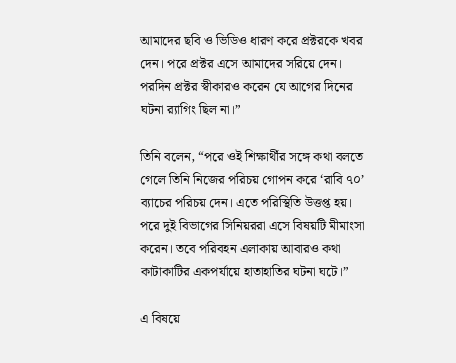আমাদের ছবি ও ভিডিও ধারণ করে প্রক্টরকে খবর দেন। পরে প্রক্টর এসে আমাদের সরিয়ে দেন। পরদিন প্রক্টর স্বীকারও করেন যে আগের দিনের ঘটনা র‌্যাগিং ছিল না।”

তিনি বলেন, “পরে ওই শিক্ষার্থীর সঙ্গে কথা বলতে গেলে তিনি নিজের পরিচয় গোপন করে ‘রাবি ৭০’ ব্যাচের পরিচয় দেন। এতে পরিস্থিতি উত্তপ্ত হয়। পরে দুই বিভাগের সিনিয়ররা এসে বিষয়টি মীমাংসা করেন। তবে পরিবহন এলাকায় আবারও কথা কাটাকাটির একপর্যায়ে হাতাহাতির ঘটনা ঘটে।”

এ বিষয়ে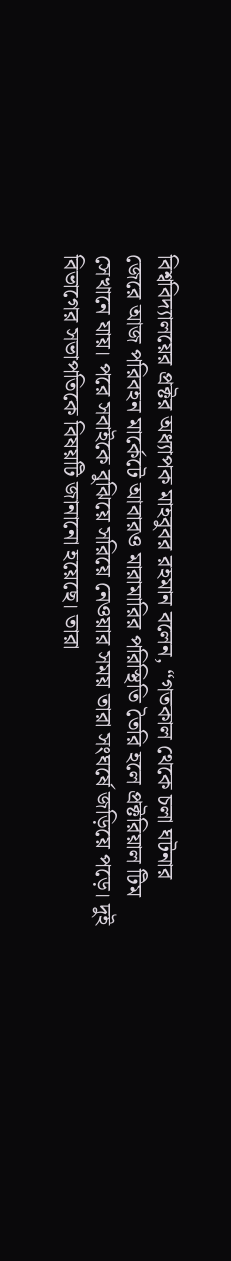বিশ্ববিদ্যালয়ের প্রক্টর অধ্যাপক মাহবুবর রহমান বলেন, “গতকাল থেকে চলা ঘটনার জেরে আজ পরিবহন মার্কেটে আবারও মারামারির পরিস্থিতি তৈরি হলে প্রক্টরিয়াল টিম সেখানে যায়। পরে সবাইকে বুঝিয়ে সরিয়ে নেওয়ার সময় তারা সংঘর্ষে জড়িয়ে পড়ে। দুই বিভাগের সভাপতিকে বিষয়টি জানানো হয়েছে। তারা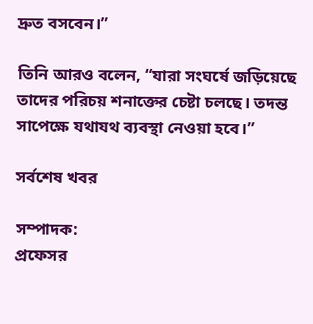দ্রুত বসবেন।”

তিনি আরও বলেন, “যারা সংঘর্ষে জড়িয়েছে তাদের পরিচয় শনাক্তের চেষ্টা চলছে। তদন্ত সাপেক্ষে যথাযথ ব্যবস্থা নেওয়া হবে।”

সর্বশেষ খবর

সম্পাদক:
প্রফেসর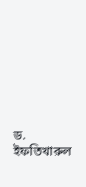ড. ইফতিখারুল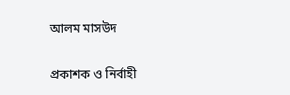আলম মাসউদ

প্রকাশক ও নির্বাহী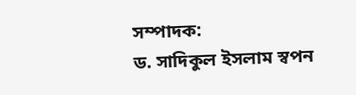সম্পাদক:
ড. সাদিকুল ইসলাম স্বপন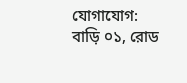যোগাযোগ:
বাড়ি ০১, রোড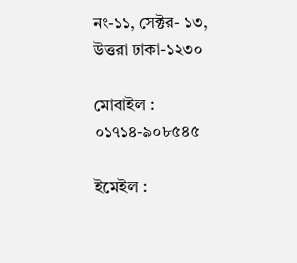নং-১১, সেক্টর- ১৩, উত্তরা ঢাকা-১২৩০

মোবাইল :
০১৭১৪-৯০৮৫৪৫

ইমেইল :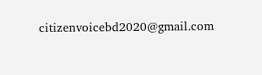citizenvoicebd2020@gmail.com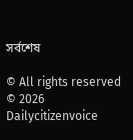সর্বশেষ

© All rights reserved © 2026 Dailycitizenvoice